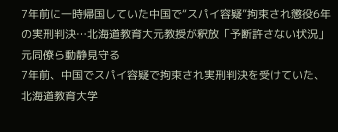7年前に一時帰国していた中国で“スパイ容疑”拘束され懲役6年の実刑判決…北海道教育大元教授が釈放「予断許さない状況」元同僚ら動静見守る
7年前、中国でスパイ容疑で拘束され実刑判決を受けていた、北海道教育大学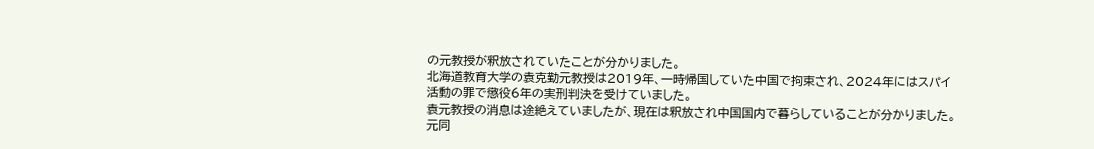の元教授が釈放されていたことが分かりました。
北海道教育大学の袁克勤元教授は2019年、一時帰国していた中国で拘束され、2024年にはスパイ活動の罪で懲役6年の実刑判決を受けていました。
袁元教授の消息は途絶えていましたが、現在は釈放され中国国内で暮らしていることが分かりました。
元同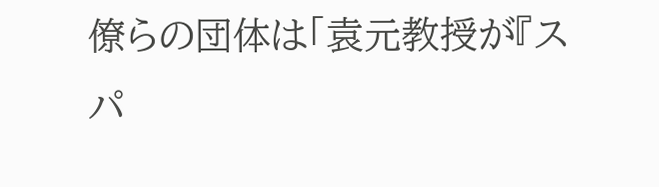僚らの団体は「袁元教授が『スパ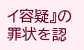イ容疑』の罪状を認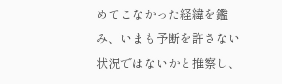めてこなかった経緯を鑑み、いまも予断を許さない状況ではないかと推察し、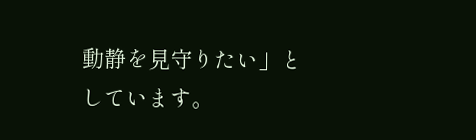動静を見守りたい」としています。